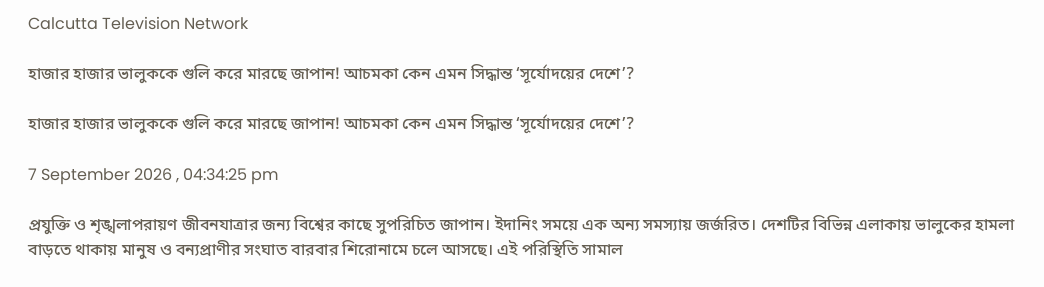Calcutta Television Network

হাজার হাজার ভালুককে গুলি করে মারছে জাপান! আচমকা কেন এমন সিদ্ধান্ত ‘সূর্যোদয়ের দেশে’?

হাজার হাজার ভালুককে গুলি করে মারছে জাপান! আচমকা কেন এমন সিদ্ধান্ত ‘সূর্যোদয়ের দেশে’?

7 September 2026 , 04:34:25 pm

প্রযুক্তি ও শৃঙ্খলাপরায়ণ জীবনযাত্রার জন্য বিশ্বের কাছে সুপরিচিত জাপান। ইদানিং সময়ে এক অন্য সমস্যায় জর্জরিত। দেশটির বিভিন্ন এলাকায় ভালুকের হামলা বাড়তে থাকায় মানুষ ও বন্যপ্রাণীর সংঘাত বারবার শিরোনামে চলে আসছে। এই পরিস্থিতি সামাল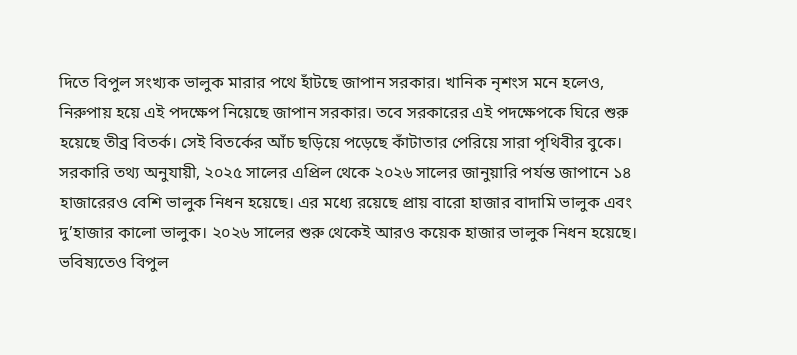দিতে বিপুল সংখ্যক ভালুক মারার পথে হাঁটছে জাপান সরকার। খানিক নৃশংস মনে হলেও, নিরুপায় হয়ে এই পদক্ষেপ নিয়েছে জাপান সরকার। তবে সরকারের এই পদক্ষেপকে ঘিরে শুরু হয়েছে তীব্র বিতর্ক। সেই বিতর্কের আঁচ ছড়িয়ে পড়েছে কাঁটাতার পেরিয়ে সারা পৃথিবীর বুকে। সরকারি তথ্য অনুযায়ী, ২০২৫ সালের এপ্রিল থেকে ২০২৬ সালের জানুয়ারি পর্যন্ত জাপানে ১৪ হাজারেরও বেশি ভালুক নিধন হয়েছে। এর মধ্যে রয়েছে প্রায় বারো হাজার বাদামি ভালুক এবং দু’হাজার কালো ভালুক। ২০২৬ সালের শুরু থেকেই আরও কয়েক হাজার ভালুক নিধন হয়েছে। ভবিষ্যতেও বিপুল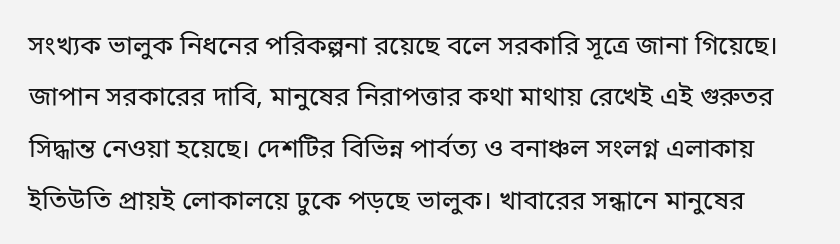সংখ্যক ভালুক নিধনের পরিকল্পনা রয়েছে বলে সরকারি সূত্রে জানা গিয়েছে। জাপান সরকারের দাবি, মানুষের নিরাপত্তার কথা মাথায় রেখেই এই গুরুতর সিদ্ধান্ত নেওয়া হয়েছে। দেশটির বিভিন্ন পার্বত্য ও বনাঞ্চল সংলগ্ন এলাকায় ইতিউতি প্রায়ই লোকালয়ে ঢুকে পড়ছে ভালুক। খাবারের সন্ধানে মানুষের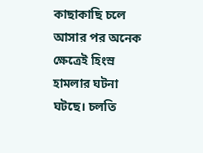কাছাকাছি চলে আসার পর অনেক ক্ষেত্রেই হিংস্র হামলার ঘটনা ঘটছে। চলতি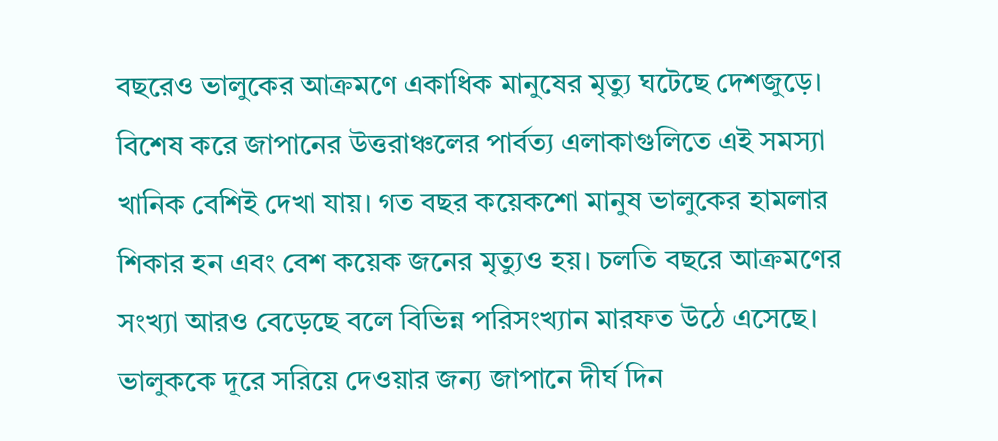বছরেও ভালুকের আক্রমণে একাধিক মানুষের মৃত্যু ঘটেছে দেশজুড়ে। বিশেষ করে জাপানের উত্তরাঞ্চলের পার্বত্য এলাকাগুলিতে এই সমস্যা খানিক বেশিই দেখা যায়। গত বছর কয়েকশো মানুষ ভালুকের হামলার শিকার হন এবং বেশ কয়েক জনের মৃত্যুও হয়। চলতি বছরে আক্রমণের সংখ্যা আরও বেড়েছে বলে বিভিন্ন পরিসংখ্যান মারফত উঠে এসেছে। ভালুককে দূরে সরিয়ে দেওয়ার জন্য জাপানে দীর্ঘ দিন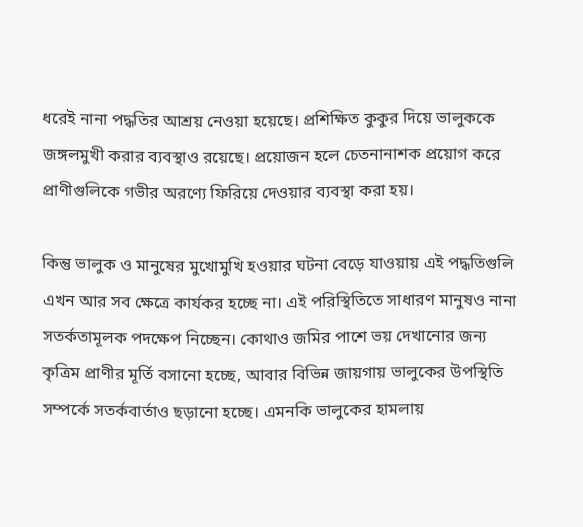ধরেই নানা পদ্ধতির আশ্রয় নেওয়া হয়েছে। প্রশিক্ষিত কুকুর দিয়ে ভালুককে জঙ্গলমুখী করার ব্যবস্থাও রয়েছে। প্রয়োজন হলে চেতনানাশক প্রয়োগ করে প্রাণীগুলিকে গভীর অরণ্যে ফিরিয়ে দেওয়ার ব্যবস্থা করা হয়।

কিন্তু ভালুক ও মানুষের মুখোমুখি হওয়ার ঘটনা বেড়ে যাওয়ায় এই পদ্ধতিগুলি এখন আর সব ক্ষেত্রে কার্যকর হচ্ছে না। এই পরিস্থিতিতে সাধারণ মানুষও নানা সতর্কতামূলক পদক্ষেপ নিচ্ছেন। কোথাও জমির পাশে ভয় দেখানোর জন্য কৃত্রিম প্রাণীর মূর্তি বসানো হচ্ছে, আবার বিভিন্ন জায়গায় ভালুকের উপস্থিতি সম্পর্কে সতর্কবার্তাও ছড়ানো হচ্ছে। এমনকি ভালুকের হামলায়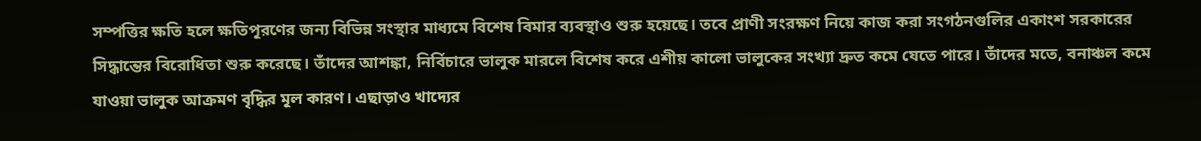সম্পত্তির ক্ষতি হলে ক্ষতিপূরণের জন্য বিভিন্ন সংস্থার মাধ্যমে বিশেষ বিমার ব্যবস্থাও শুরু হয়েছে। তবে প্রাণী সংরক্ষণ নিয়ে কাজ করা সংগঠনগুলির একাংশ সরকারের সিদ্ধান্তের বিরোধিতা শুরু করেছে। তাঁদের আশঙ্কা, নির্বিচারে ভালুক মারলে বিশেষ করে এশীয় কালো ভালুকের সংখ্যা দ্রুত কমে যেতে পারে। তাঁদের মতে, বনাঞ্চল কমে যাওয়া ভালুক আক্রমণ বৃদ্ধির মূল কারণ। এছাড়াও খাদ্যের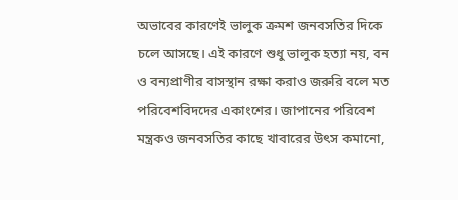অভাবের কারণেই ভালুক ক্রমশ জনবসতির দিকে চলে আসছে। এই কারণে শুধু ভালুক হত্যা নয়, বন ও বন্যপ্রাণীর বাসস্থান রক্ষা করাও জরুরি বলে মত পরিবেশবিদদের একাংশের। জাপানের পরিবেশ মন্ত্রকও জনবসতির কাছে খাবারের উৎস কমানো,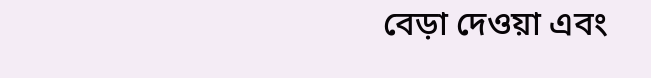বেড়া দেওয়া এবং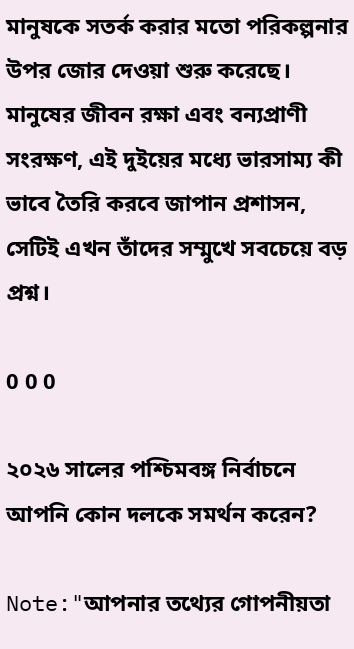মানুষকে সতর্ক করার মতো পরিকল্পনার উপর জোর দেওয়া শুরু করেছে। মানুষের জীবন রক্ষা এবং বন্যপ্রাণী সংরক্ষণ, এই দুইয়ের মধ্যে ভারসাম্য কী ভাবে তৈরি করবে জাপান প্রশাসন, সেটিই এখন তাঁদের সম্মুখে সবচেয়ে বড় প্রশ্ন।

0 0 0

২০২৬ সালের পশ্চিমবঙ্গ নির্বাচনে আপনি কোন দলকে সমর্থন করেন?

Note:"আপনার তথ্যের গোপনীয়তা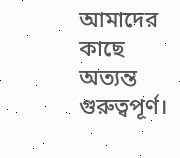আমাদের কাছে অত্যন্ত গুরুত্বপূর্ণ।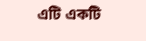এটি একটি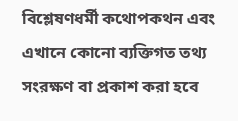বিশ্লেষণধর্মী কথোপকথন এবং এখানে কোনো ব্যক্তিগত তথ্য সংরক্ষণ বা প্রকাশ করা হবে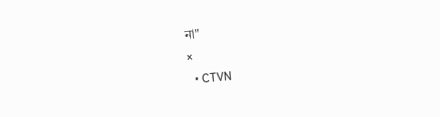না"
×
  • CTVN